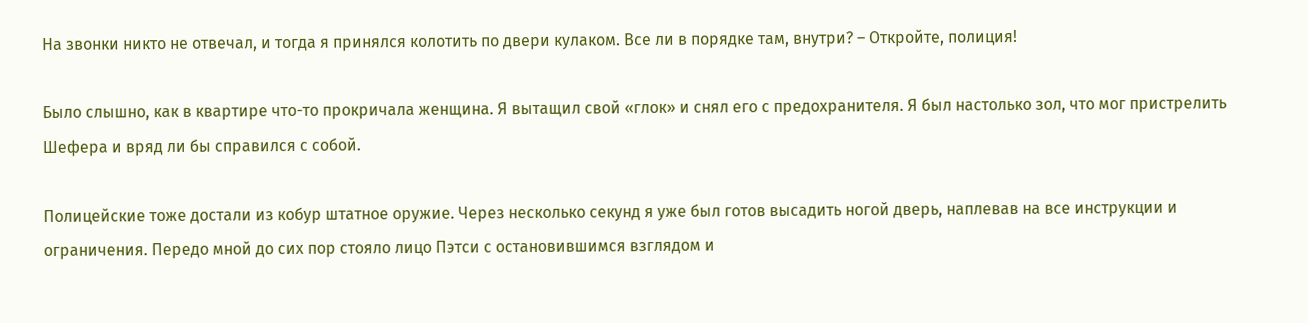На звонки никто не отвечал, и тогда я принялся колотить по двери кулаком. Все ли в порядке там, внутри? – Откройте, полиция!

Было слышно, как в квартире что-то прокричала женщина. Я вытащил свой «глок» и снял его с предохранителя. Я был настолько зол, что мог пристрелить Шефера и вряд ли бы справился с собой.

Полицейские тоже достали из кобур штатное оружие. Через несколько секунд я уже был готов высадить ногой дверь, наплевав на все инструкции и ограничения. Передо мной до сих пор стояло лицо Пэтси с остановившимся взглядом и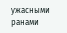ужасными ранами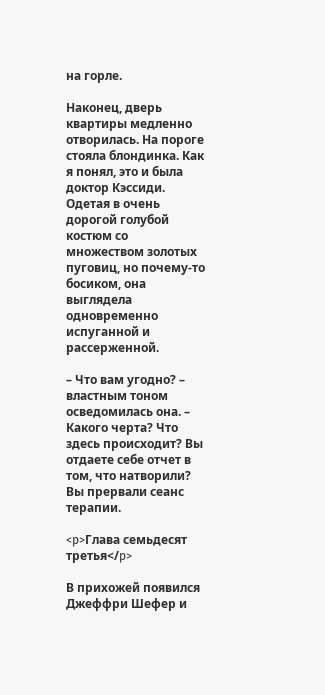на горле.

Наконец, дверь квартиры медленно отворилась. На пороге стояла блондинка. Как я понял, это и была доктор Кэссиди. Одетая в очень дорогой голубой костюм со множеством золотых пуговиц, но почему-то босиком, она выглядела одновременно испуганной и рассерженной.

– Что вам угодно? – властным тоном осведомилась она. – Какого черта? Что здесь происходит? Вы отдаете себе отчет в том, что натворили? Вы прервали сеанс терапии.

<p>Глава семьдесят третья</p>

В прихожей появился Джеффри Шефер и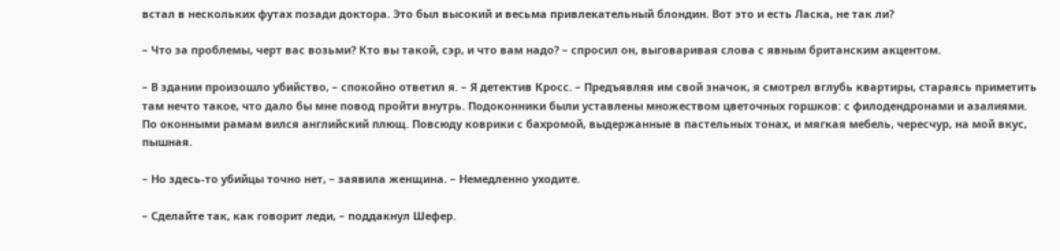встал в нескольких футах позади доктора. Это был высокий и весьма привлекательный блондин. Вот это и есть Ласка, не так ли?

– Что за проблемы, черт вас возьми? Кто вы такой, сэр, и что вам надо? – спросил он, выговаривая слова с явным британским акцентом.

– В здании произошло убийство, – спокойно ответил я. – Я детектив Кросс. – Предъявляя им свой значок, я смотрел вглубь квартиры, стараясь приметить там нечто такое, что дало бы мне повод пройти внутрь. Подоконники были уставлены множеством цветочных горшков: с филодендронами и азалиями. По оконными рамам вился английский плющ. Повсюду коврики с бахромой, выдержанные в пастельных тонах, и мягкая мебель, чересчур, на мой вкус, пышная.

– Но здесь-то убийцы точно нет, – заявила женщина. – Немедленно уходите.

– Сделайте так, как говорит леди, – поддакнул Шефер.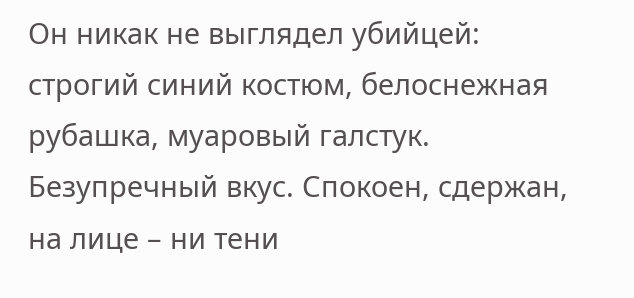Он никак не выглядел убийцей: строгий синий костюм, белоснежная рубашка, муаровый галстук. Безупречный вкус. Спокоен, сдержан, на лице – ни тени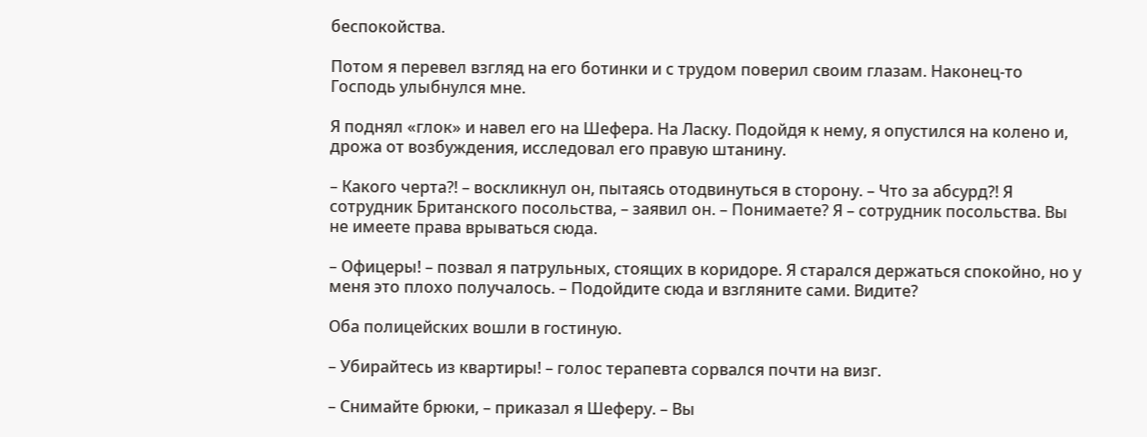беспокойства.

Потом я перевел взгляд на его ботинки и с трудом поверил своим глазам. Наконец-то Господь улыбнулся мне.

Я поднял «глок» и навел его на Шефера. На Ласку. Подойдя к нему, я опустился на колено и, дрожа от возбуждения, исследовал его правую штанину.

– Какого черта?! – воскликнул он, пытаясь отодвинуться в сторону. – Что за абсурд?! Я сотрудник Британского посольства, – заявил он. – Понимаете? Я – сотрудник посольства. Вы не имеете права врываться сюда.

– Офицеры! – позвал я патрульных, стоящих в коридоре. Я старался держаться спокойно, но у меня это плохо получалось. – Подойдите сюда и взгляните сами. Видите?

Оба полицейских вошли в гостиную.

– Убирайтесь из квартиры! – голос терапевта сорвался почти на визг.

– Снимайте брюки, – приказал я Шеферу. – Вы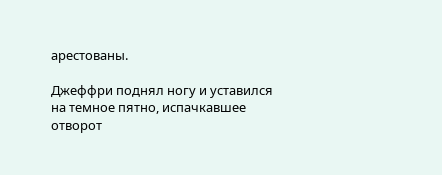арестованы.

Джеффри поднял ногу и уставился на темное пятно, испачкавшее отворот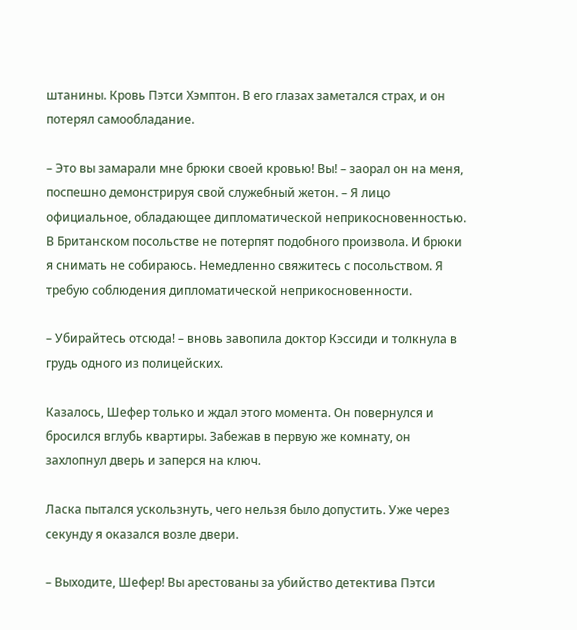штанины. Кровь Пэтси Хэмптон. В его глазах заметался страх, и он потерял самообладание.

– Это вы замарали мне брюки своей кровью! Вы! – заорал он на меня, поспешно демонстрируя свой служебный жетон. – Я лицо официальное, обладающее дипломатической неприкосновенностью. В Британском посольстве не потерпят подобного произвола. И брюки я снимать не собираюсь. Немедленно свяжитесь с посольством. Я требую соблюдения дипломатической неприкосновенности.

– Убирайтесь отсюда! – вновь завопила доктор Кэссиди и толкнула в грудь одного из полицейских.

Казалось, Шефер только и ждал этого момента. Он повернулся и бросился вглубь квартиры. Забежав в первую же комнату, он захлопнул дверь и заперся на ключ.

Ласка пытался ускользнуть, чего нельзя было допустить. Уже через секунду я оказался возле двери.

– Выходите, Шефер! Вы арестованы за убийство детектива Пэтси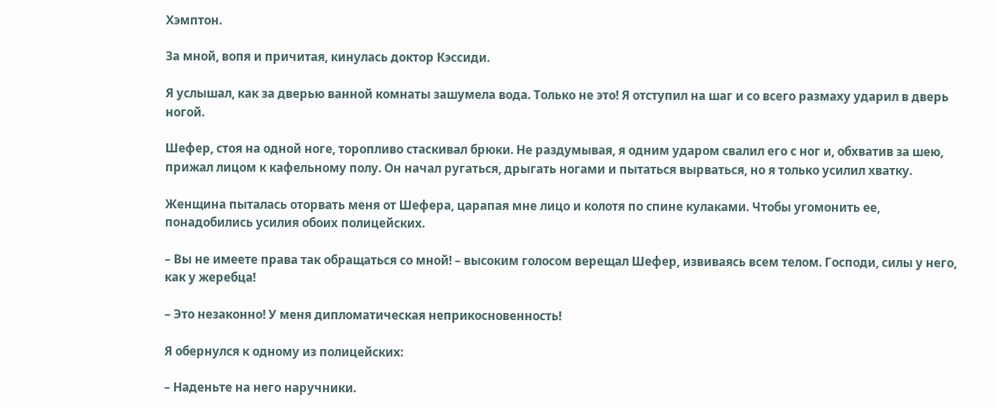Хэмптон.

За мной, вопя и причитая, кинулась доктор Кэссиди.

Я услышал, как за дверью ванной комнаты зашумела вода. Только не это! Я отступил на шаг и со всего размаху ударил в дверь ногой.

Шефер, стоя на одной ноге, торопливо стаскивал брюки. Не раздумывая, я одним ударом свалил его с ног и, обхватив за шею, прижал лицом к кафельному полу. Он начал ругаться, дрыгать ногами и пытаться вырваться, но я только усилил хватку.

Женщина пыталась оторвать меня от Шефера, царапая мне лицо и колотя по спине кулаками. Чтобы угомонить ее, понадобились усилия обоих полицейских.

– Вы не имеете права так обращаться со мной! – высоким голосом верещал Шефер, извиваясь всем телом. Господи, силы у него, как у жеребца!

– Это незаконно! У меня дипломатическая неприкосновенность!

Я обернулся к одному из полицейских:

– Наденьте на него наручники.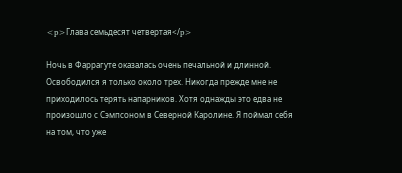<p>Глава семьдесят четвертая</p>

Ночь в Фаррагуте оказалась очень печальной и длинной. Освободился я только около трех. Никогда прежде мне не приходилось терять напарников. Хотя однажды это едва не произошло с Сэмпсоном в Северной Каролине. Я поймал себя на том, что уже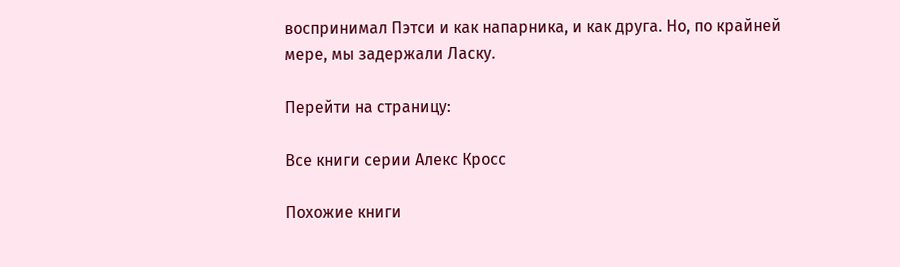воспринимал Пэтси и как напарника, и как друга. Но, по крайней мере, мы задержали Ласку.

Перейти на страницу:

Все книги серии Алекс Кросс

Похожие книги